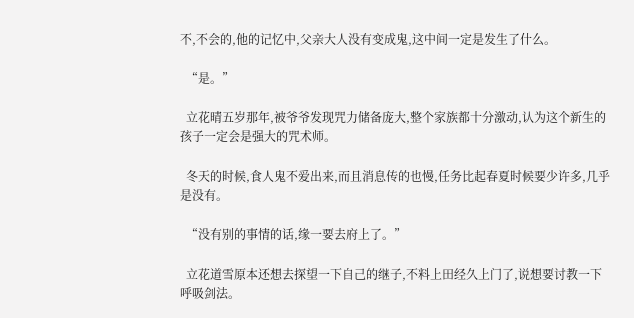不,不会的,他的记忆中,父亲大人没有变成鬼,这中间一定是发生了什么。

  “是。”

  立花晴五岁那年,被爷爷发现咒力储备庞大,整个家族都十分激动,认为这个新生的孩子一定会是强大的咒术师。

  冬天的时候,食人鬼不爱出来,而且消息传的也慢,任务比起春夏时候要少许多,几乎是没有。

  “没有别的事情的话,缘一要去府上了。”

  立花道雪原本还想去探望一下自己的继子,不料上田经久上门了,说想要讨教一下呼吸剑法。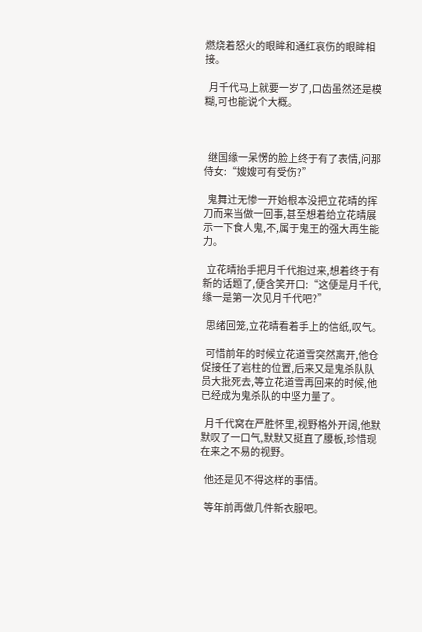燃烧着怒火的眼眸和通红哀伤的眼眸相接。

  月千代马上就要一岁了,口齿虽然还是模糊,可也能说个大概。



  继国缘一呆愣的脸上终于有了表情,问那侍女:“嫂嫂可有受伤?”

  鬼舞辻无惨一开始根本没把立花晴的挥刀而来当做一回事,甚至想着给立花晴展示一下食人鬼,不,属于鬼王的强大再生能力。

  立花晴抬手把月千代抱过来,想着终于有新的话题了,便含笑开口:“这便是月千代,缘一是第一次见月千代吧?”

  思绪回笼,立花晴看着手上的信纸,叹气。

  可惜前年的时候立花道雪突然离开,他仓促接任了岩柱的位置,后来又是鬼杀队队员大批死去,等立花道雪再回来的时候,他已经成为鬼杀队的中坚力量了。

  月千代窝在严胜怀里,视野格外开阔,他默默叹了一口气,默默又挺直了腰板,珍惜现在来之不易的视野。

  他还是见不得这样的事情。

  等年前再做几件新衣服吧。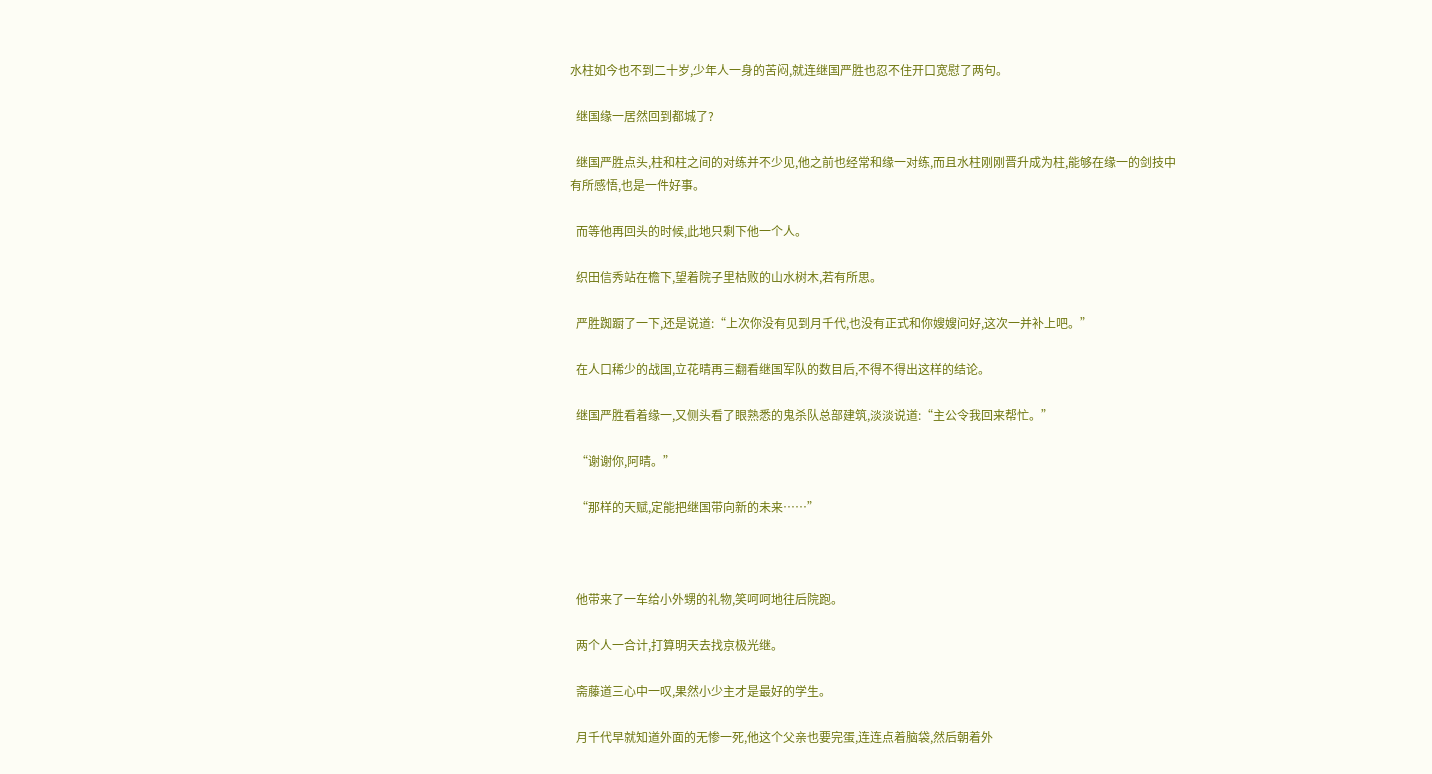水柱如今也不到二十岁,少年人一身的苦闷,就连继国严胜也忍不住开口宽慰了两句。

  继国缘一居然回到都城了?

  继国严胜点头,柱和柱之间的对练并不少见,他之前也经常和缘一对练,而且水柱刚刚晋升成为柱,能够在缘一的剑技中有所感悟,也是一件好事。

  而等他再回头的时候,此地只剩下他一个人。

  织田信秀站在檐下,望着院子里枯败的山水树木,若有所思。

  严胜踟蹰了一下,还是说道:“上次你没有见到月千代,也没有正式和你嫂嫂问好,这次一并补上吧。”

  在人口稀少的战国,立花晴再三翻看继国军队的数目后,不得不得出这样的结论。

  继国严胜看着缘一,又侧头看了眼熟悉的鬼杀队总部建筑,淡淡说道:“主公令我回来帮忙。”

  “谢谢你,阿晴。”

  “那样的天赋,定能把继国带向新的未来……”



  他带来了一车给小外甥的礼物,笑呵呵地往后院跑。

  两个人一合计,打算明天去找京极光继。

  斋藤道三心中一叹,果然小少主才是最好的学生。

  月千代早就知道外面的无惨一死,他这个父亲也要完蛋,连连点着脑袋,然后朝着外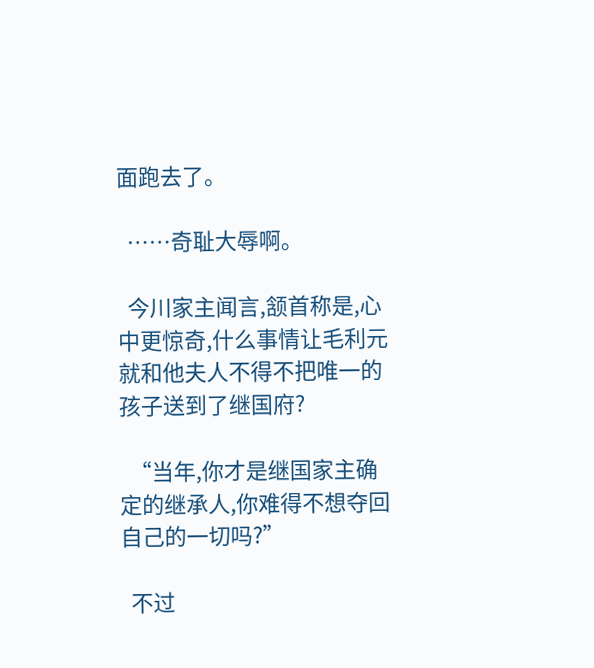面跑去了。

  ……奇耻大辱啊。

  今川家主闻言,颔首称是,心中更惊奇,什么事情让毛利元就和他夫人不得不把唯一的孩子送到了继国府?

  “当年,你才是继国家主确定的继承人,你难得不想夺回自己的一切吗?”

  不过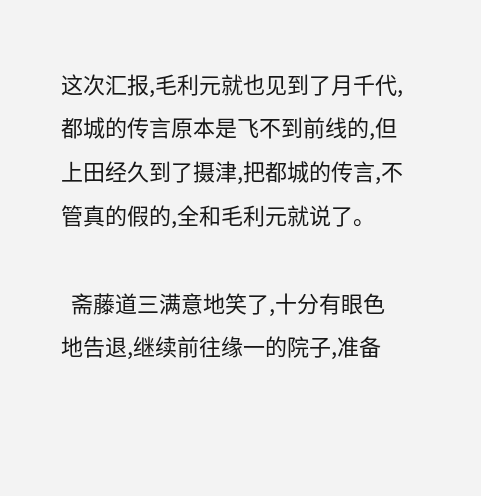这次汇报,毛利元就也见到了月千代,都城的传言原本是飞不到前线的,但上田经久到了摄津,把都城的传言,不管真的假的,全和毛利元就说了。

  斋藤道三满意地笑了,十分有眼色地告退,继续前往缘一的院子,准备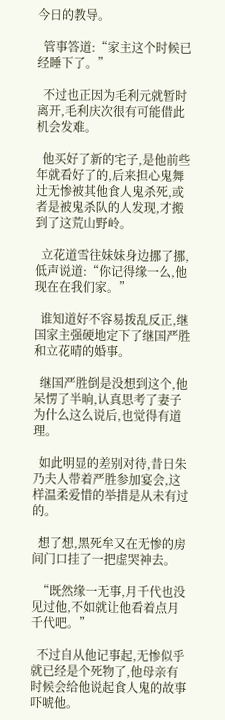今日的教导。

  管事答道:“家主这个时候已经睡下了。”

  不过也正因为毛利元就暂时离开,毛利庆次很有可能借此机会发难。

  他买好了新的宅子,是他前些年就看好了的,后来担心鬼舞辻无惨被其他食人鬼杀死,或者是被鬼杀队的人发现,才搬到了这荒山野岭。

  立花道雪往妹妹身边挪了挪,低声说道:“你记得缘一么,他现在在我们家。”

  谁知道好不容易拨乱反正,继国家主强硬地定下了继国严胜和立花晴的婚事。

  继国严胜倒是没想到这个,他呆愣了半晌,认真思考了妻子为什么这么说后,也觉得有道理。

  如此明显的差别对待,昔日朱乃夫人带着严胜参加宴会,这样温柔爱惜的举措是从未有过的。

  想了想,黑死牟又在无惨的房间门口挂了一把虚哭神去。

  “既然缘一无事,月千代也没见过他,不如就让他看着点月千代吧。”

  不过自从他记事起,无惨似乎就已经是个死物了,他母亲有时候会给他说起食人鬼的故事吓唬他。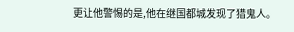更让他警惕的是,他在继国都城发现了猎鬼人。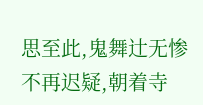思至此,鬼舞辻无惨不再迟疑,朝着寺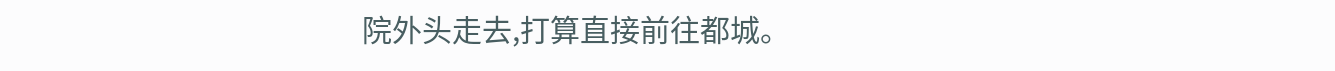院外头走去,打算直接前往都城。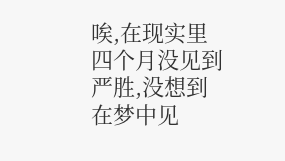唉,在现实里四个月没见到严胜,没想到在梦中见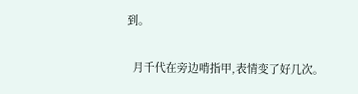到。

  月千代在旁边啃指甲,表情变了好几次。